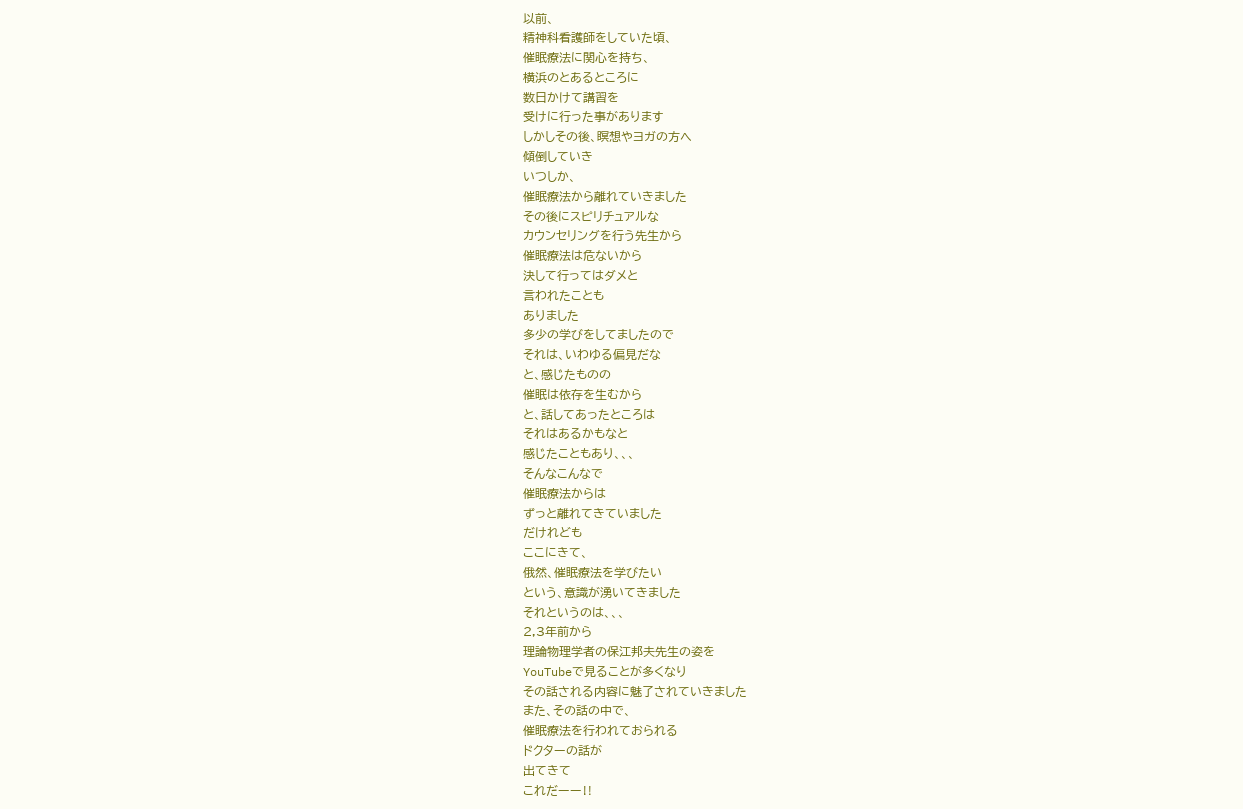以前、
精神科看護師をしていた頃、
催眠療法に関心を持ち、
横浜のとあるところに
数日かけて講習を
受けに行った事があります
しかしその後、瞑想やヨガの方へ
傾倒していき
いつしか、
催眠療法から離れていきました
その後にスピリチュアルな
カウンセリングを行う先生から
催眠療法は危ないから
決して行ってはダメと
言われたことも
ありました
多少の学びをしてましたので
それは、いわゆる偏見だな
と、感じたものの
催眠は依存を生むから
と、話してあったところは
それはあるかもなと
感じたこともあり、、、
そんなこんなで
催眠療法からは
ずっと離れてきていました
だけれども
ここにきて、
俄然、催眠療法を学びたい
という、意識が湧いてきました
それというのは、、、
2,3年前から
理論物理学者の保江邦夫先生の姿を
YouTubeで見ることが多くなり
その話される内容に魅了されていきました
また、その話の中で、
催眠療法を行われておられる
ドクターの話が
出てきて
これだーー‼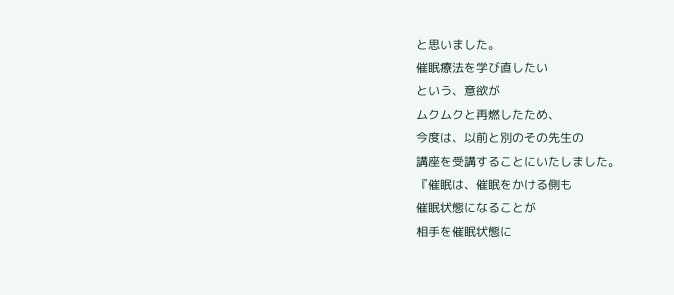と思いました。
催眠療法を学び直したい
という、意欲が
ムクムクと再燃したため、
今度は、以前と別のその先生の
講座を受講することにいたしました。
『催眠は、催眠をかける側も
催眠状態になることが
相手を催眠状態に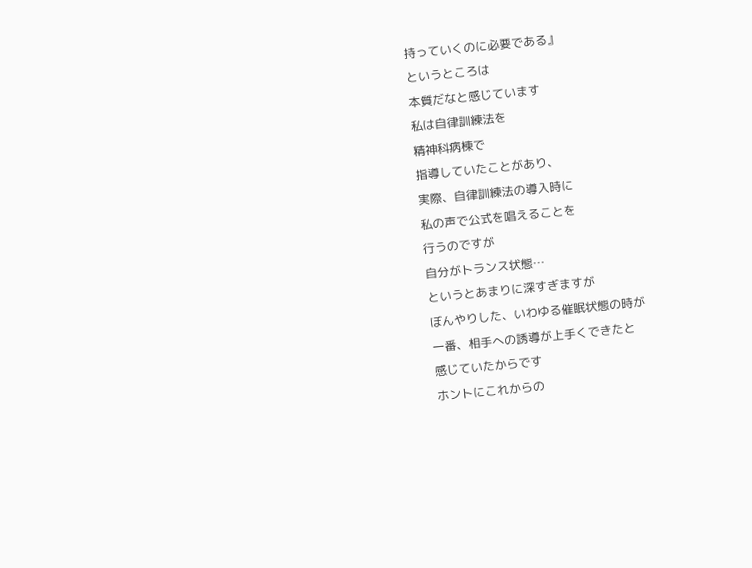持っていくのに必要である』
というところは
本質だなと感じています
私は自律訓練法を
精神科病棟で
指導していたことがあり、
実際、自律訓練法の導入時に
私の声で公式を唱えることを
行うのですが
自分がトランス状態…
というとあまりに深すぎますが
ぼんやりした、いわゆる催眠状態の時が
一番、相手への誘導が上手くできたと
感じていたからです
ホントにこれからの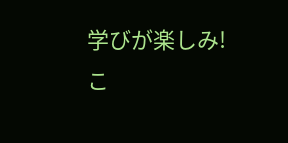学びが楽しみ!
こ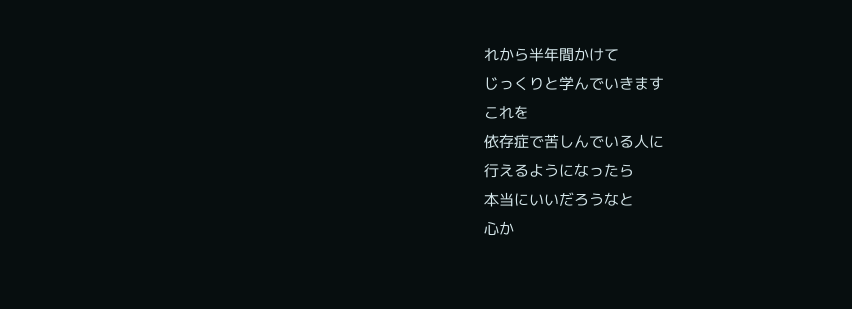れから半年間かけて
じっくりと学んでいきます
これを
依存症で苦しんでいる人に
行えるようになったら
本当にいいだろうなと
心か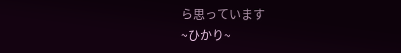ら思っています
~ひかり~